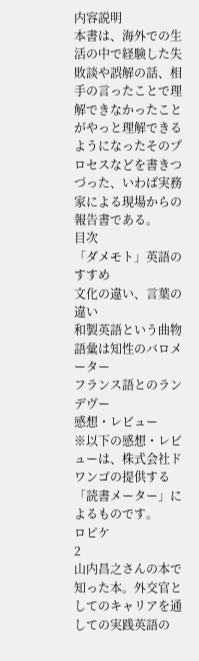内容説明
本書は、海外での生活の中で経験した失敗談や誤解の話、相手の言ったことで理解できなかったことがやっと理解できるようになったそのプロセスなどを書きつづった、いわば実務家による現場からの報告書である。
目次
「ダメモト」英語のすすめ
文化の違い、言葉の違い
和製英語という曲物
語彙は知性のバロメーター
フランス語とのランデヴー
感想・レビュー
※以下の感想・レビューは、株式会社ドワンゴの提供する「読書メーター」によるものです。
ロピケ
2
山内昌之さんの本で知った本。外交官としてのキャリアを通しての実践英語の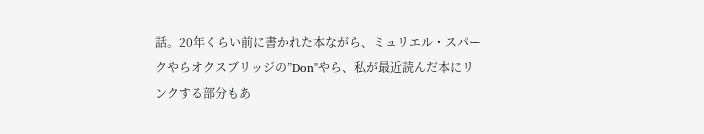話。20年くらい前に書かれた本ながら、ミュリエル・スパークやらオクスブリッジの”Don"やら、私が最近読んだ本にリンクする部分もあ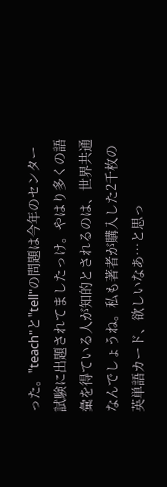った。"teach"と"tell"の問題は今年のセンター試験に出題されてましたっけ。やはり多くの語彙を得ている人が知的とされるのは、世界共通なんでしょうね。私も著者が購入した2千枚の英単語カード、欲しいなあ…と思っ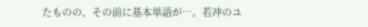たものの、その前に基本単語が…。若冲のユ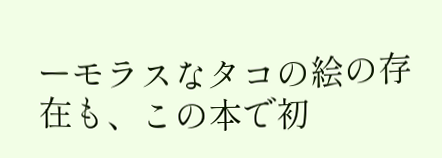ーモラスなタコの絵の存在も、この本で初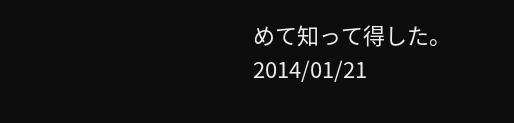めて知って得した。2014/01/21